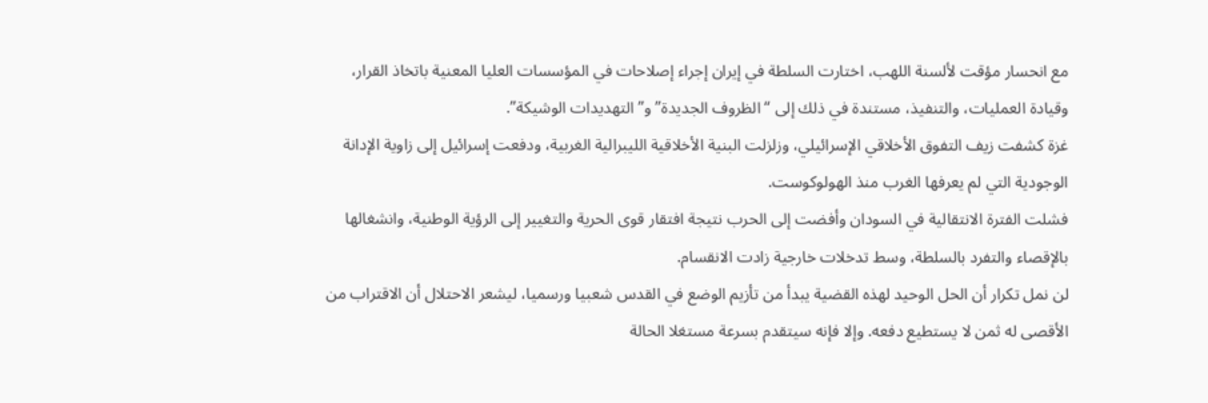مع انحسار مؤقت لألسنة اللهب، اختارت السلطة في إيران إجراء إصلاحات في المؤسسات العليا المعنية باتخاذ القرار، وقيادة العمليات، والتنفيذ، مستندة في ذلك إلى “الظروف الجديدة” و”التهديدات الوشيكة”.
غزة كشفت زيف التفوق الأخلاقي الإسرائيلي، وزلزلت البنية الأخلاقية الليبرالية الغربية، ودفعت إسرائيل إلى زاوية الإدانة الوجودية التي لم يعرفها الغرب منذ الهولوكوست.
فشلت الفترة الانتقالية في السودان وأفضت إلى الحرب نتيجة افتقار قوى الحرية والتغيير إلى الرؤية الوطنية، وانشغالها بالإقصاء والتفرد بالسلطة، وسط تدخلات خارجية زادت الانقسام.
لن نمل تكرار أن الحل الوحيد لهذه القضية يبدأ من تأزيم الوضع في القدس شعبيا ورسميا، ليشعر الاحتلال أن الاقتراب من الأقصى له ثمن لا يستطيع دفعه. وإلا فإنه سيتقدم بسرعة مستغلا الحالة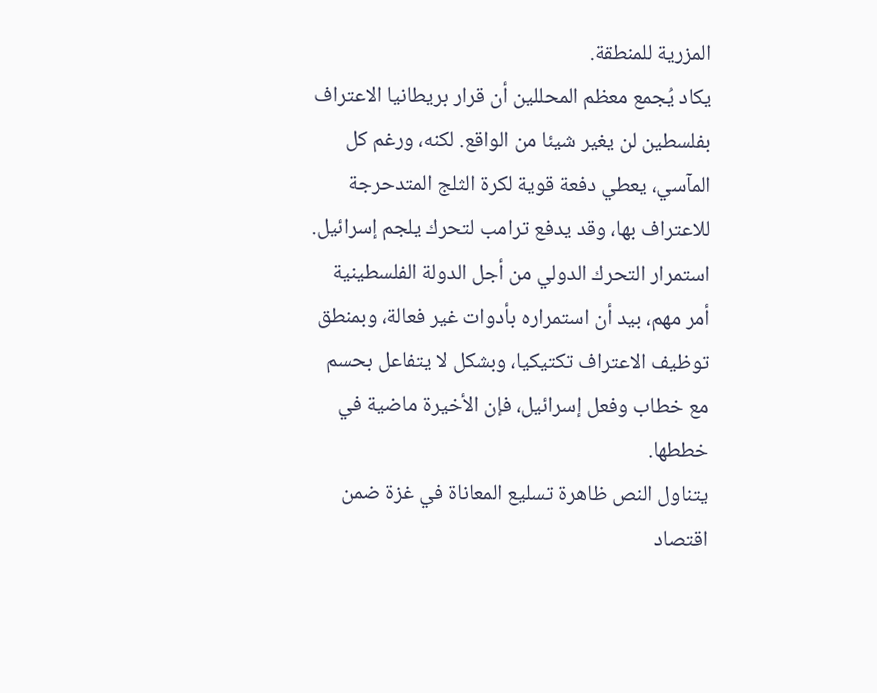المزرية للمنطقة.
يكاد يُجمع معظم المحللين أن قرار بريطانيا الاعتراف بفلسطين لن يغير شيئا من الواقع. لكنه، ورغم كل المآسي، يعطي دفعة قوية لكرة الثلج المتدحرجة للاعتراف بها، وقد يدفع ترامب لتحرك يلجم إسرائيل.
استمرار التحرك الدولي من أجل الدولة الفلسطينية أمر مهم، بيد أن استمراره بأدوات غير فعالة، وبمنطق توظيف الاعتراف تكتيكيا، وبشكل لا يتفاعل بحسم مع خطاب وفعل إسرائيل، فإن الأخيرة ماضية في خططها.
يتناول النص ظاهرة تسليع المعاناة في غزة ضمن اقتصاد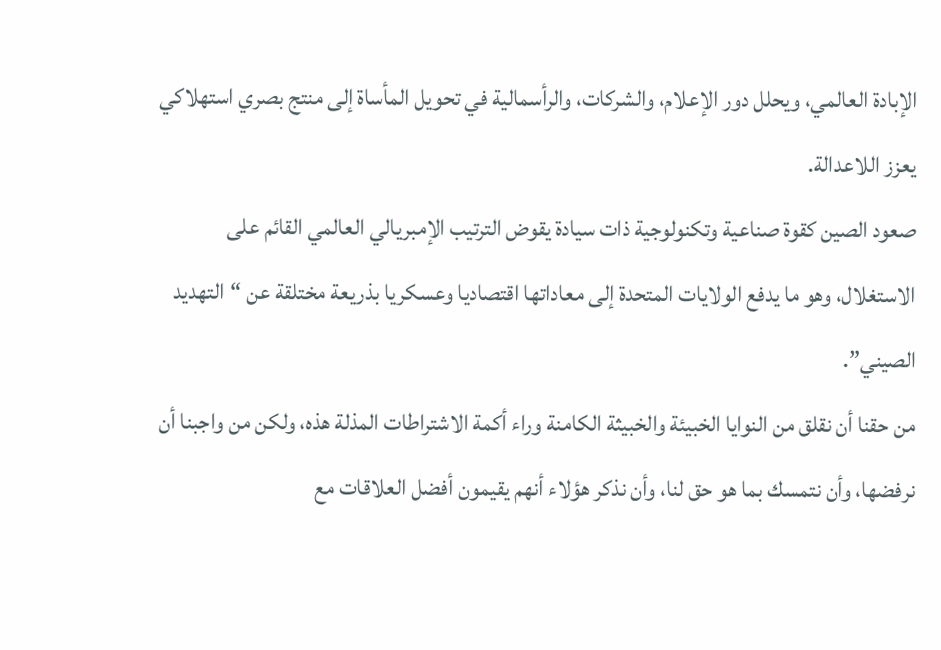الإبادة العالمي، ويحلل دور الإعلام، والشركات، والرأسمالية في تحويل المأساة إلى منتج بصري استهلاكي يعزز اللاعدالة.
صعود الصين كقوة صناعية وتكنولوجية ذات سيادة يقوض الترتيب الإمبريالي العالمي القائم على الاستغلال، وهو ما يدفع الولايات المتحدة إلى معاداتها اقتصاديا وعسكريا بذريعة مختلقة عن “التهديد الصيني”.
من حقنا أن نقلق من النوايا الخبيئة والخبيثة الكامنة وراء أكمة الاشتراطات المذلة هذه، ولكن من واجبنا أن نرفضها، وأن نتمسك بما هو حق لنا، وأن نذكر هؤلاء أنهم يقيمون أفضل العلاقات مع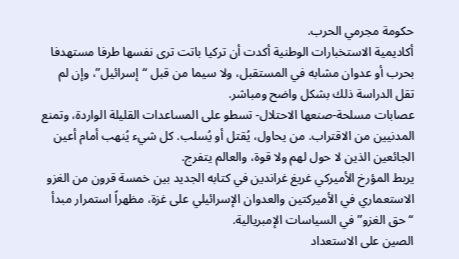حكومة مجرمي الحرب.
أكاديمية الاستخبارات الوطنية أكدت أن تركيا باتت ترى نفسها طرفا مستهدفا بحرب أو عدوان مشابه في المستقبل، ولا سيما من قبل “إسرائيل”، وإن لم تقل الدراسة ذلك بشكل واضح ومباشر.
عصابات مسلحة-صنعها الاحتلال- تسطو على المساعدات القليلة الواردة، وتمنع المدنيين من الاقتراب. من يحاول، يُقتل أو يُسلب. كل شيء يُنهب أمام أعين الجائعين الذين لا حول لهم ولا قوة، والعالم يتفرج.
يربط المؤرخ الأميركي غريغ غراندين في كتابه الجديد بين خمسة قرون من الغزو الاستعماري في الأميركتين والعدوان الإسرائيلي على غزة، مظهراً استمرار مبدأ “حق الغزو” في السياسات الإمبريالية.
الصين على الاستعداد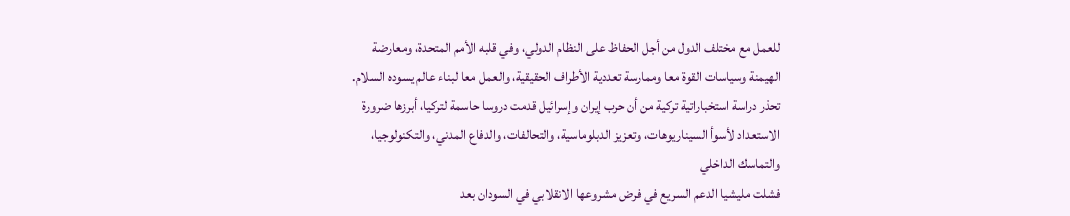للعمل مع مختلف الدول من أجل الحفاظ على النظام الدولي، وفي قلبه الأمم المتحدة، ومعارضة الهيمنة وسياسات القوة معا وممارسة تعددية الأطراف الحقيقية، والعمل معا لبناء عالم يسوده السلام.
تحذر دراسة استخباراتية تركية من أن حرب إيران وإسرائيل قدمت دروسا حاسمة لتركيا، أبرزها ضرورة الاستعداد لأسوأ السيناريوهات، وتعزيز الدبلوماسية، والتحالفات، والدفاع المدني، والتكنولوجيا، والتماسك الداخلي
فشلت مليشيا الدعم السريع في فرض مشروعها الانقلابي في السودان بعد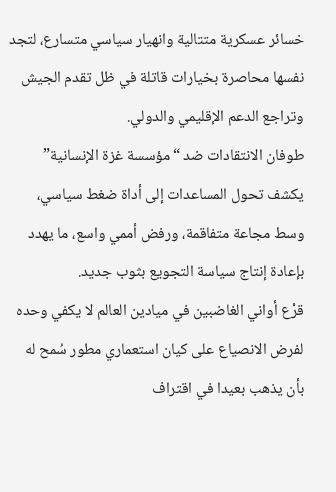خسائر عسكرية متتالية وانهيار سياسي متسارع، لتجد نفسها محاصرة بخيارات قاتلة في ظل تقدم الجيش وتراجع الدعم الإقليمي والدولي.
طوفان الانتقادات ضد “مؤسسة غزة الإنسانية” يكشف تحول المساعدات إلى أداة ضغط سياسي، وسط مجاعة متفاقمة، ورفض أممي واسع، ما يهدد بإعادة إنتاج سياسة التجويع بثوب جديد.
قرْع أواني الغاضبين في ميادين العالم لا يكفي وحده لفرض الانصياع على كيان استعماري مطور سُمح له بأن يذهب بعيدا في اقتراف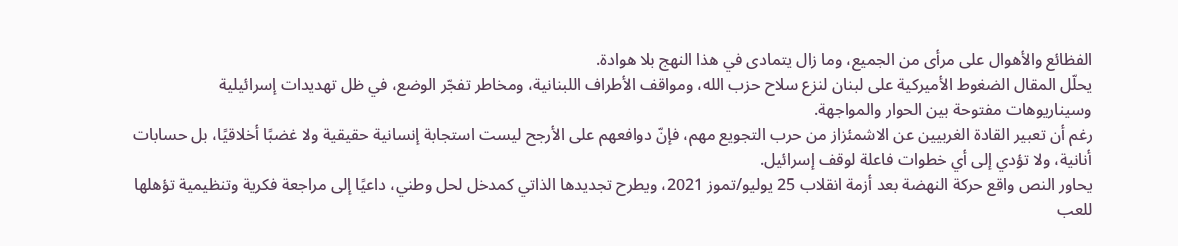الفظائع والأهوال على مرأى من الجميع، وما زال يتمادى في هذا النهج بلا هوادة.
يحلّل المقال الضغوط الأميركية على لبنان لنزع سلاح حزب الله، ومواقف الأطراف اللبنانية، ومخاطر تفجّر الوضع، في ظل تهديدات إسرائيلية وسيناريوهات مفتوحة بين الحوار والمواجهة.
رغم أن تعبير القادة الغربيين عن الاشمئزاز من حرب التجويع مهم، فإنّ دوافعهم على الأرجح ليست استجابة إنسانية حقيقية ولا غضبًا أخلاقيًا، بل حسابات أنانية، ولا تؤدي إلى أي خطوات فاعلة لوقف إسرائيل.
يحاور النص واقع حركة النهضة بعد أزمة انقلاب 25 يوليو/تموز 2021، ويطرح تجديدها الذاتي كمدخل لحل وطني، داعيًا إلى مراجعة فكرية وتنظيمية تؤهلها للعب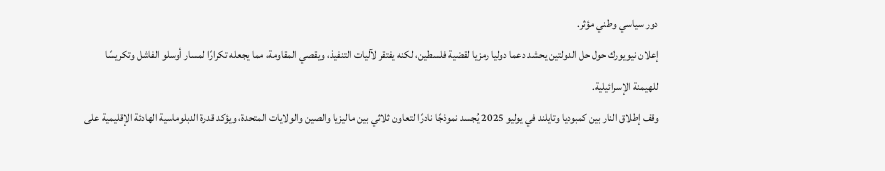دور سياسي وطني مؤثر.
إعلان نيويورك حول حل الدولتين يحشد دعما دوليا رمزيا لقضية فلسطين، لكنه يفتقر لآليات التنفيذ، ويقصي المقاومة، مما يجعله تكرارًا لمسار أوسلو الفاشل وتكريسًا للهيمنة الإسرائيلية.
وقف إطلاق النار بين كمبوديا وتايلند في يوليو 2025 يُجسد نموذجًا نادرًا لتعاون ثلاثي بين ماليزيا والصين والولايات المتحدة، ويؤكد قدرة الدبلوماسية الهادئة الإقليمية على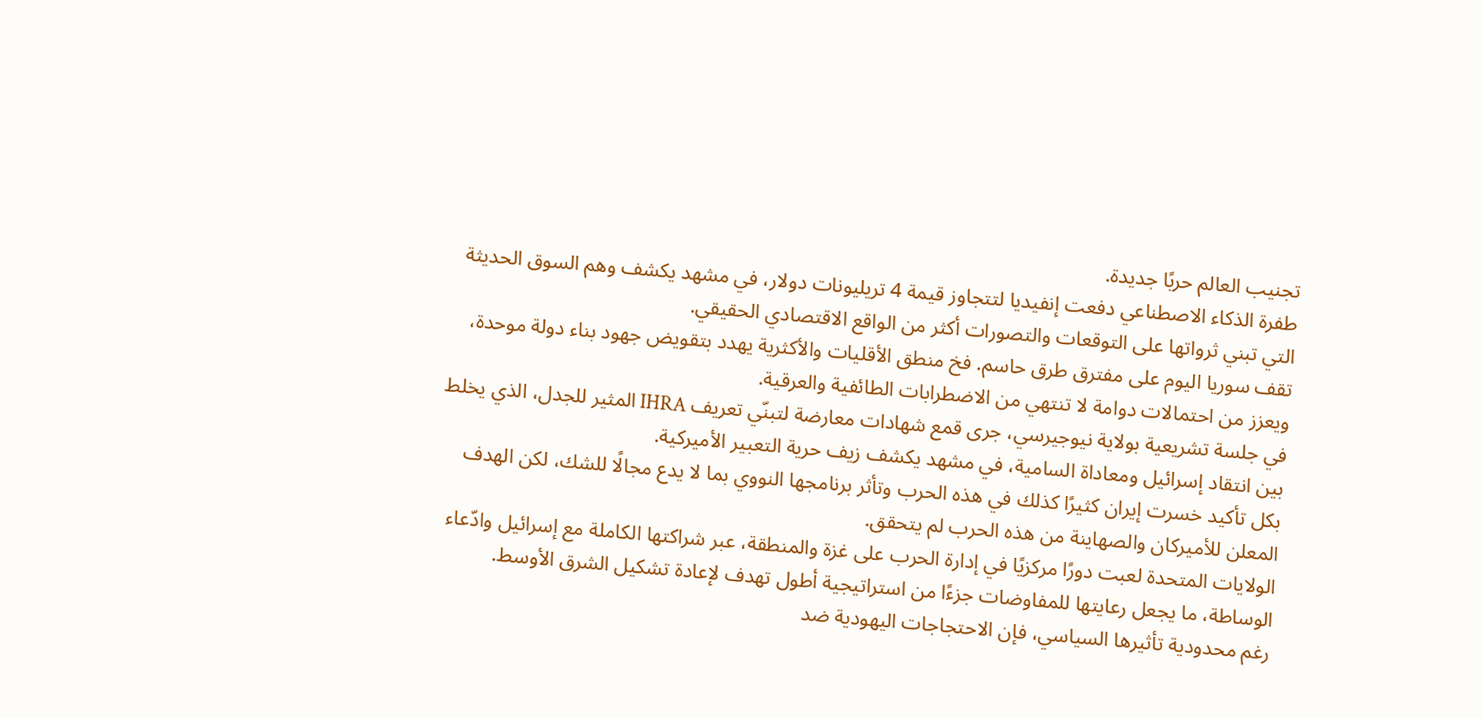تجنيب العالم حربًا جديدة.
طفرة الذكاء الاصطناعي دفعت إنفيديا لتتجاوز قيمة 4 تريليونات دولار، في مشهد يكشف وهم السوق الحديثة التي تبني ثرواتها على التوقعات والتصورات أكثر من الواقع الاقتصادي الحقيقي.
تقف سوريا اليوم على مفترق طرق حاسم. فخ منطق الأقليات والأكثرية يهدد بتقويض جهود بناء دولة موحدة، ويعزز من احتمالات دوامة لا تنتهي من الاضطرابات الطائفية والعرقية.
في جلسة تشريعية بولاية نيوجيرسي، جرى قمع شهادات معارضة لتبنّي تعريف IHRA المثير للجدل، الذي يخلط بين انتقاد إسرائيل ومعاداة السامية، في مشهد يكشف زيف حرية التعبير الأميركية.
بكل تأكيد خسرت إيران كثيرًا كذلك في هذه الحرب وتأثر برنامجها النووي بما لا يدع مجالًا للشك، لكن الهدف المعلن للأميركان والصهاينة من هذه الحرب لم يتحقق.
الولايات المتحدة لعبت دورًا مركزيًا في إدارة الحرب على غزة والمنطقة، عبر شراكتها الكاملة مع إسرائيل وادّعاء الوساطة، ما يجعل رعايتها للمفاوضات جزءًا من استراتيجية أطول تهدف لإعادة تشكيل الشرق الأوسط.
رغم محدودية تأثيرها السياسي، فإن الاحتجاجات اليهودية ضد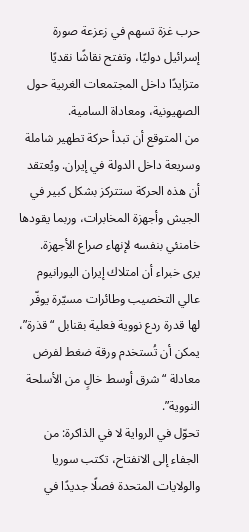حرب غزة تسهم في زعزعة صورة إسرائيل دوليًا، وتفتح نقاشًا نقديًا متزايدًا داخل المجتمعات الغربية حول الصهيونية، ومعاداة السامية.
من المتوقع أن تبدأ حركة تطهير شاملة وسريعة داخل الدولة في إيران. ويُعتقد أن هذه الحركة ستتركز بشكل كبير في الجيش وأجهزة المخابرات، وربما يقودها خامنئي بنفسه لإنهاء صراع الأجهزة.
يرى خبراء أن امتلاك إيران اليورانيوم عالي التخصيب وطائرات مسيّرة يوفّر لها قدرة ردع نووية فعلية بقنابل “قذرة”، يمكن أن تُستخدم ورقة ضغط لفرض معادلة “شرق أوسط خالٍ من الأسلحة النووية”.
تحوّل في الرواية لا في الذاكرة: من الجفاء إلى الانفتاح، تكتب سوريا والولايات المتحدة فصلًا جديدًا في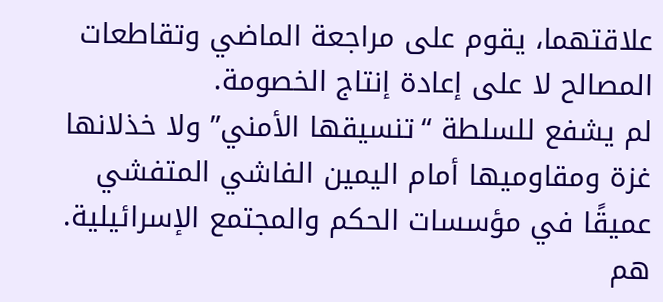علاقتهما، يقوم على مراجعة الماضي وتقاطعات المصالح لا على إعادة إنتاج الخصومة.
لم يشفع للسلطة “تنسيقها الأمني” ولا خذلانها غزة ومقاوميها أمام اليمين الفاشي المتفشي عميقًا في مؤسسات الحكم والمجتمع الإسرائيلية. هم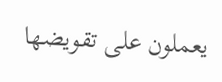يعملون على تقويضها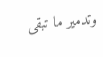وتدمير ما تبقى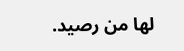لها من رصيد.